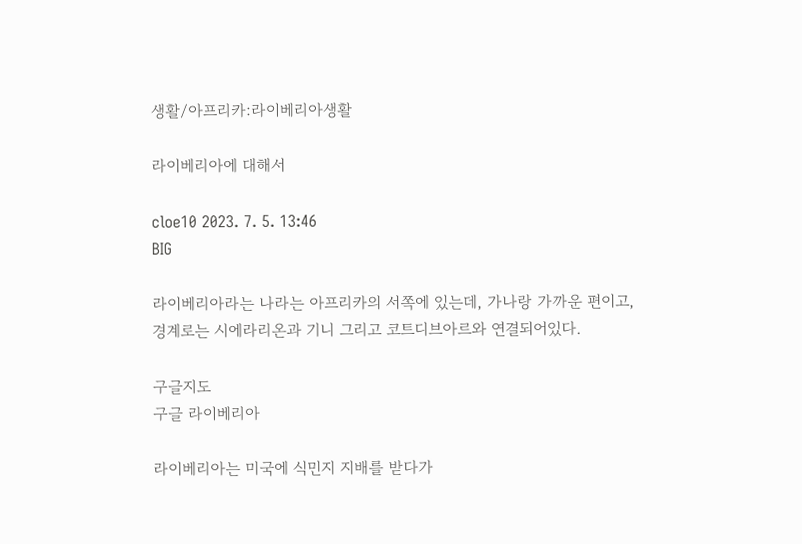생활/아프리카:라이베리아생활

라이베리아에 대해서

cloe10 2023. 7. 5. 13:46
BIG

라이베리아라는 나라는 아프리카의 서쪽에 있는데, 가나랑 가까운 편이고,
경계로는 시에라리온과 기니 그리고 코트디브아르와 연결되어있다.

구글지도
구글 라이베리아

라이베리아는 미국에 식민지 지배를 받다가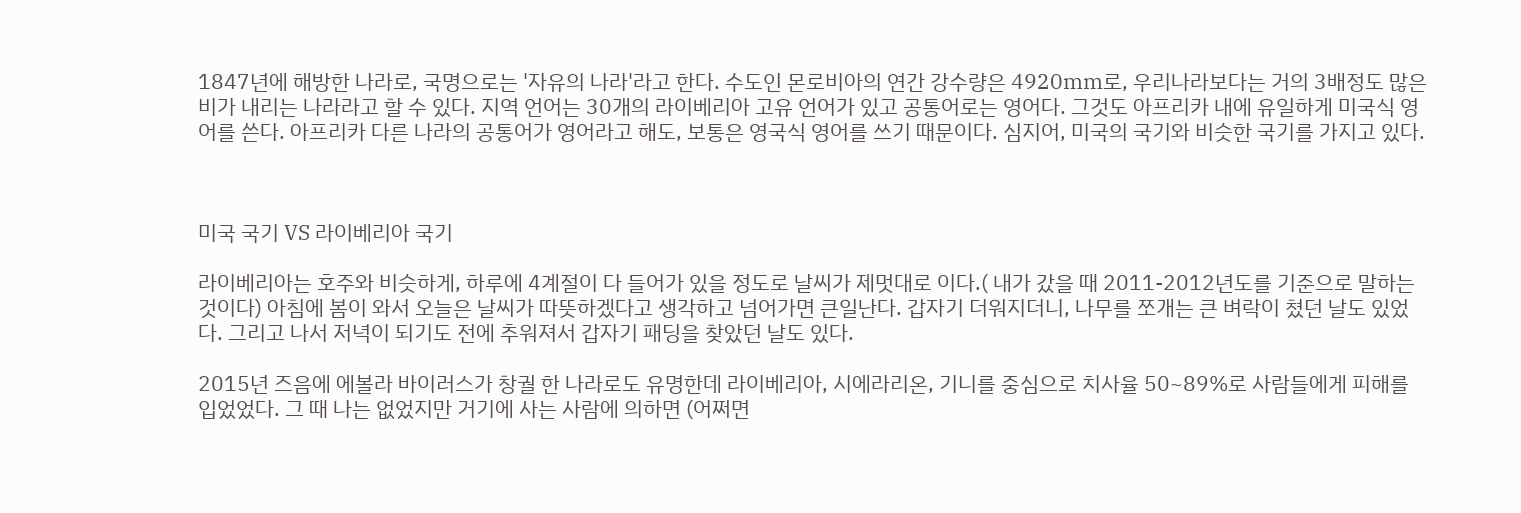1847년에 해방한 나라로, 국명으로는 '자유의 나라'라고 한다. 수도인 몬로비아의 연간 강수량은 4920mm로, 우리나라보다는 거의 3배정도 많은 비가 내리는 나라라고 할 수 있다. 지역 언어는 30개의 라이베리아 고유 언어가 있고 공통어로는 영어다. 그것도 아프리카 내에 유일하게 미국식 영어를 쓴다. 아프리카 다른 나라의 공통어가 영어라고 해도, 보통은 영국식 영어를 쓰기 때문이다. 심지어, 미국의 국기와 비슷한 국기를 가지고 있다.



미국 국기 VS 라이베리아 국기

라이베리아는 호주와 비슷하게, 하루에 4계절이 다 들어가 있을 정도로 날씨가 제멋대로 이다.( 내가 갔을 때 2011-2012년도를 기준으로 말하는 것이다) 아침에 봄이 와서 오늘은 날씨가 따뜻하겠다고 생각하고 넘어가면 큰일난다. 갑자기 더워지더니, 나무를 쪼개는 큰 벼락이 쳤던 날도 있었다. 그리고 나서 저녁이 되기도 전에 추워져서 갑자기 패딩을 찾았던 날도 있다.

2015년 즈음에 에볼라 바이러스가 창궐 한 나라로도 유명한데 라이베리아, 시에라리온, 기니를 중심으로 치사율 50~89%로 사람들에게 피해를 입었었다. 그 때 나는 없었지만 거기에 사는 사람에 의하면 (어쩌면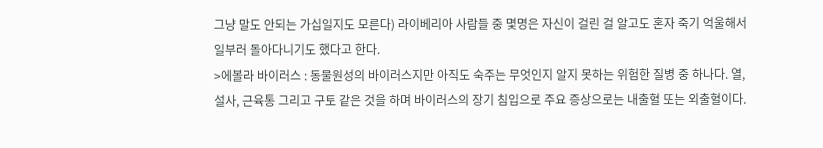그냥 말도 안되는 가십일지도 모른다) 라이베리아 사람들 중 몇명은 자신이 걸린 걸 알고도 혼자 죽기 억울해서 일부러 돌아다니기도 했다고 한다.
>에볼라 바이러스 : 동물원성의 바이러스지만 아직도 숙주는 무엇인지 알지 못하는 위험한 질병 중 하나다. 열, 설사, 근육통 그리고 구토 같은 것을 하며 바이러스의 장기 침입으로 주요 증상으로는 내출혈 또는 외출혈이다.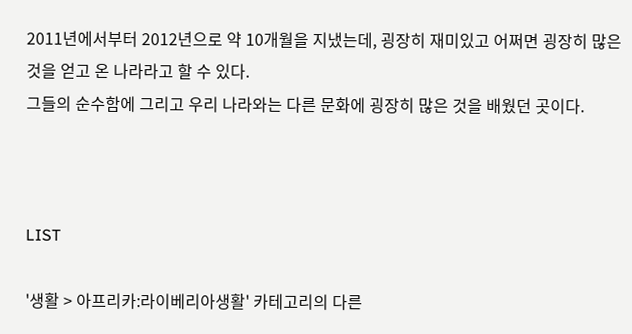2011년에서부터 2012년으로 약 10개월을 지냈는데, 굉장히 재미있고 어쩌면 굉장히 많은 것을 얻고 온 나라라고 할 수 있다.
그들의 순수함에 그리고 우리 나라와는 다른 문화에 굉장히 많은 것을 배웠던 곳이다.



LIST

'생활 > 아프리카:라이베리아생활' 카테고리의 다른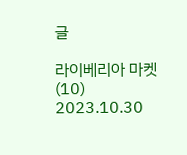글

라이베리아 마켓  (10) 2023.10.30